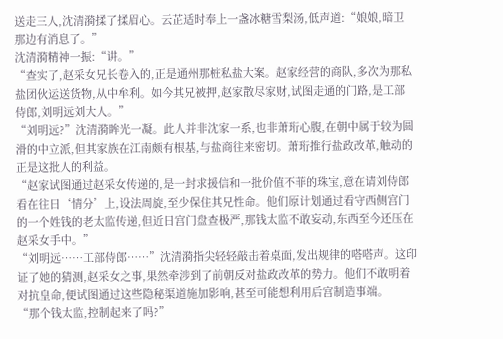送走三人,沈清漪揉了揉眉心。云芷适时奉上一盏冰糖雪梨汤,低声道:“娘娘,暗卫那边有消息了。”
沈清漪精神一振:“讲。”
“查实了,赵采女兄长卷入的,正是通州那桩私盐大案。赵家经营的商队,多次为那私盐团伙运送货物,从中牟利。如今其兄被押,赵家散尽家财,试图走通的门路,是工部侍郎,刘明远刘大人。”
“刘明远?”沈清漪眸光一凝。此人并非沈家一系,也非萧珩心腹,在朝中属于较为圆滑的中立派,但其家族在江南颇有根基,与盐商往来密切。萧珩推行盐政改革,触动的正是这批人的利益。
“赵家试图通过赵采女传递的,是一封求援信和一批价值不菲的珠宝,意在请刘侍郎看在往日‘情分’上,设法周旋,至少保住其兄性命。他们原计划通过看守西侧宫门的一个姓钱的老太监传递,但近日宫门盘查极严,那钱太监不敢妄动,东西至今还压在赵采女手中。”
“刘明远……工部侍郎……”沈清漪指尖轻轻敲击着桌面,发出规律的嗒嗒声。这印证了她的猜测,赵采女之事,果然牵涉到了前朝反对盐政改革的势力。他们不敢明着对抗皇命,便试图通过这些隐秘渠道施加影响,甚至可能想利用后宫制造事端。
“那个钱太监,控制起来了吗?”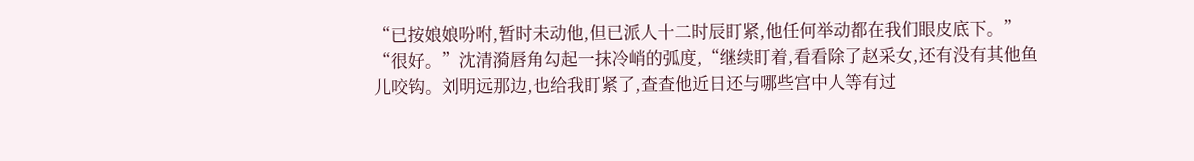“已按娘娘吩咐,暂时未动他,但已派人十二时辰盯紧,他任何举动都在我们眼皮底下。”
“很好。”沈清漪唇角勾起一抹冷峭的弧度,“继续盯着,看看除了赵采女,还有没有其他鱼儿咬钩。刘明远那边,也给我盯紧了,查查他近日还与哪些宫中人等有过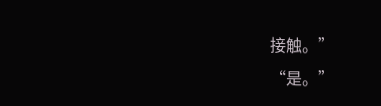接触。”
“是。”